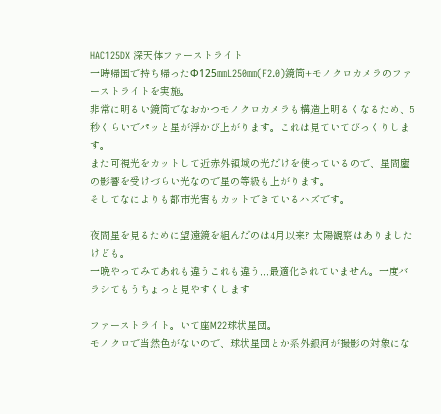HAC125DX 深天体ファーストライト
一時帰国で持ち帰ったΦ125㎜L250㎜(F2.0)鏡筒+モノクロカメラのファーストライトを実施。
非常に明るい鏡筒でなおかつモノクロカメラも構造上明るくなるため、5秒くらいでパッと星が浮かび上がります。これは見ていてびっくりします。
また可視光をカットして近赤外領域の光だけを使っているので、星間塵の影響を受けづらい光なので星の等級も上がります。
そしてなによりも都市光害もカットできているハズです。

夜間星を見るために望遠鏡を組んだのは4月以来? 太陽観察はありましたけども。
一晩やってみてあれも違うこれも違う,,,最適化されていません。一度バラシてもうちょっと見やすくします

ファーストライト。いて座M22球状星団。
モノクロで当然色がないので、球状星団とか系外銀河が撮影の対象にな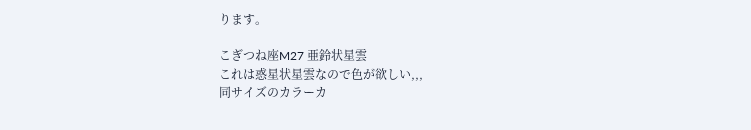ります。

こぎつね座M27 亜鈴状星雲
これは惑星状星雲なので色が欲しい,,,
同サイズのカラーカ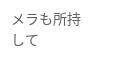メラも所持して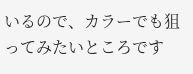いるので、カラーでも狙ってみたいところです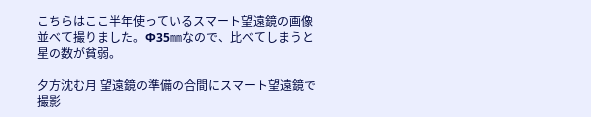こちらはここ半年使っているスマート望遠鏡の画像
並べて撮りました。Φ35㎜なので、比べてしまうと星の数が貧弱。

夕方沈む月 望遠鏡の準備の合間にスマート望遠鏡で撮影